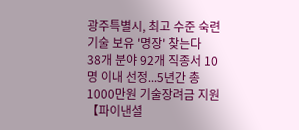광주특별시, 최고 수준 숙련 기술 보유 '명장' 찾는다
38개 분야 92개 직종서 10명 이내 선정...5년간 총 1000만원 기술장려금 지원
【파이낸셜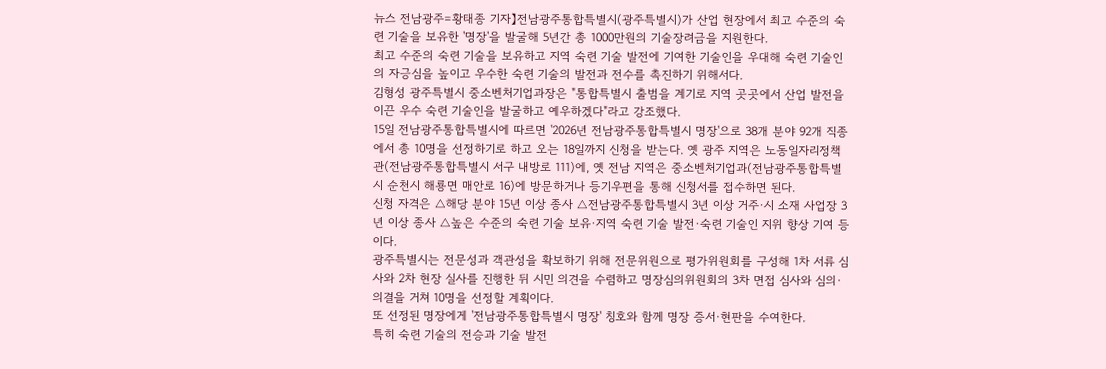뉴스 전남광주=황태종 기자】전남광주통합특별시(광주특별시)가 산업 현장에서 최고 수준의 숙련 기술을 보유한 '명장'을 발굴해 5년간 총 1000만원의 기술장려금을 지원한다.
최고 수준의 숙련 기술을 보유하고 지역 숙련 기술 발전에 기여한 기술인을 우대해 숙련 기술인의 자긍심을 높이고 우수한 숙련 기술의 발전과 전수를 촉진하기 위해서다.
김형성 광주특별시 중소벤처기업과장은 "통합특별시 출범을 계기로 지역 곳곳에서 산업 발전을 이끈 우수 숙련 기술인을 발굴하고 예우하겠다"라고 강조했다.
15일 전남광주통합특별시에 따르면 '2026년 전남광주통합특별시 명장'으로 38개 분야 92개 직종에서 총 10명을 선정하기로 하고 오는 18일까지 신청을 받는다. 옛 광주 지역은 노동일자리정책관(전남광주통합특별시 서구 내방로 111)에, 옛 전남 지역은 중소벤처기업과(전남광주통합특별시 순천시 해룡면 매안로 16)에 방문하거나 등기우편을 통해 신청서를 접수하면 된다.
신청 자격은 △해당 분야 15년 이상 종사 △전남광주통합특별시 3년 이상 거주·시 소재 사업장 3년 이상 종사 △높은 수준의 숙련 기술 보유·지역 숙련 기술 발전·숙련 기술인 지위 향상 기여 등이다.
광주특별시는 전문성과 객관성을 확보하기 위해 전문위원으로 평가위원회를 구성해 1차 서류 심사와 2차 현장 실사를 진행한 뒤 시민 의견을 수렴하고 명장심의위원회의 3차 면접 심사와 심의·의결을 거쳐 10명을 선정할 계획이다.
또 선정된 명장에게 '전남광주통합특별시 명장' 칭호와 함께 명장 증서·현판을 수여한다.
특히 숙련 기술의 전승과 기술 발전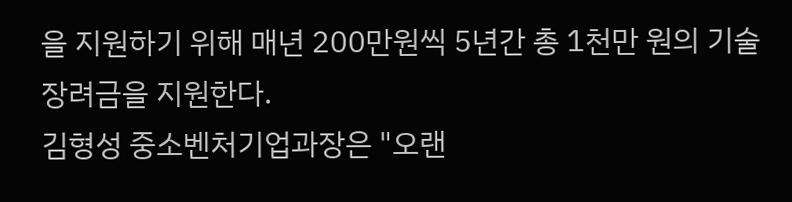을 지원하기 위해 매년 200만원씩 5년간 총 1천만 원의 기술장려금을 지원한다.
김형성 중소벤처기업과장은 "오랜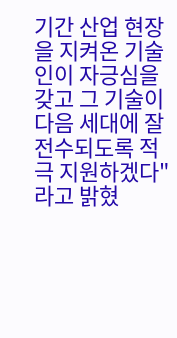기간 산업 현장을 지켜온 기술인이 자긍심을 갖고 그 기술이 다음 세대에 잘 전수되도록 적극 지원하겠다"라고 밝혔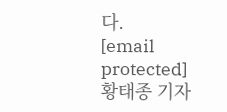다.
[email protected] 황태종 기자